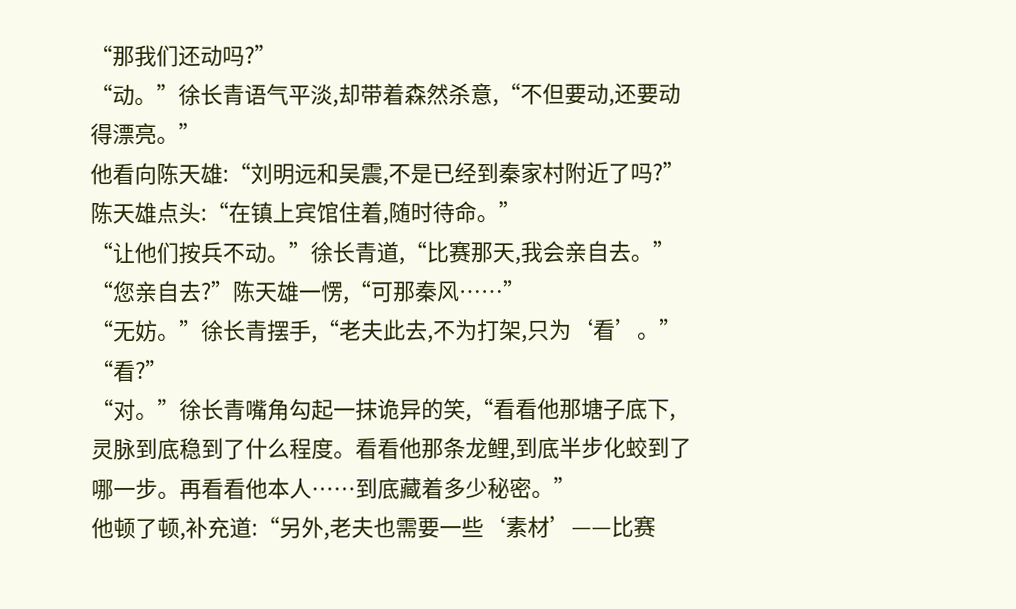“那我们还动吗?”
“动。”徐长青语气平淡,却带着森然杀意,“不但要动,还要动得漂亮。”
他看向陈天雄:“刘明远和吴震,不是已经到秦家村附近了吗?”
陈天雄点头:“在镇上宾馆住着,随时待命。”
“让他们按兵不动。”徐长青道,“比赛那天,我会亲自去。”
“您亲自去?”陈天雄一愣,“可那秦风……”
“无妨。”徐长青摆手,“老夫此去,不为打架,只为‘看’。”
“看?”
“对。”徐长青嘴角勾起一抹诡异的笑,“看看他那塘子底下,灵脉到底稳到了什么程度。看看他那条龙鲤,到底半步化蛟到了哪一步。再看看他本人……到底藏着多少秘密。”
他顿了顿,补充道:“另外,老夫也需要一些‘素材’——比赛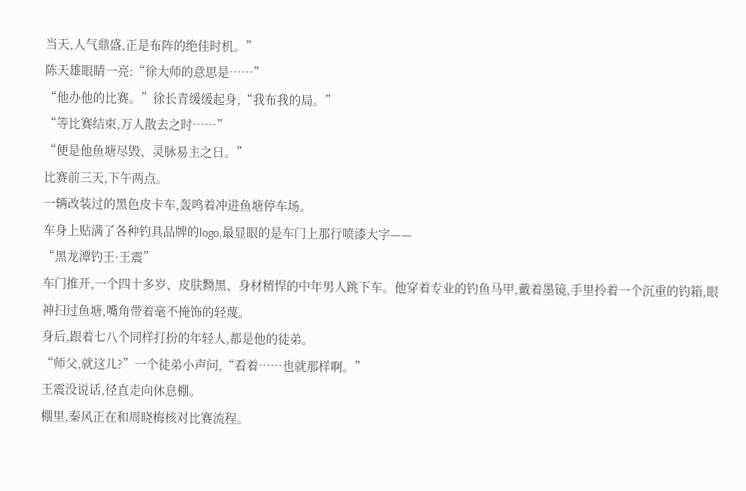当天,人气鼎盛,正是布阵的绝佳时机。”
陈天雄眼睛一亮:“徐大师的意思是……”
“他办他的比赛。”徐长青缓缓起身,“我布我的局。”
“等比赛结束,万人散去之时……”
“便是他鱼塘尽毁、灵脉易主之日。”
比赛前三天,下午两点。
一辆改装过的黑色皮卡车,轰鸣着冲进鱼塘停车场。
车身上贴满了各种钓具品牌的logo,最显眼的是车门上那行喷漆大字——
“黑龙潭钓王·王震”
车门推开,一个四十多岁、皮肤黝黑、身材精悍的中年男人跳下车。他穿着专业的钓鱼马甲,戴着墨镜,手里拎着一个沉重的钓箱,眼神扫过鱼塘,嘴角带着毫不掩饰的轻蔑。
身后,跟着七八个同样打扮的年轻人,都是他的徒弟。
“师父,就这儿?”一个徒弟小声问,“看着……也就那样啊。”
王震没说话,径直走向休息棚。
棚里,秦风正在和周晓梅核对比赛流程。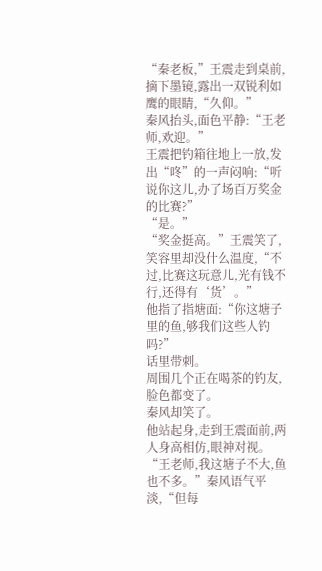“秦老板,”王震走到桌前,摘下墨镜,露出一双锐利如鹰的眼睛,“久仰。”
秦风抬头,面色平静:“王老师,欢迎。”
王震把钓箱往地上一放,发出“咚”的一声闷响:“听说你这儿,办了场百万奖金的比赛?”
“是。”
“奖金挺高。”王震笑了,笑容里却没什么温度,“不过,比赛这玩意儿,光有钱不行,还得有‘货’。”
他指了指塘面:“你这塘子里的鱼,够我们这些人钓吗?”
话里带刺。
周围几个正在喝茶的钓友,脸色都变了。
秦风却笑了。
他站起身,走到王震面前,两人身高相仿,眼神对视。
“王老师,我这塘子不大,鱼也不多。”秦风语气平淡,“但每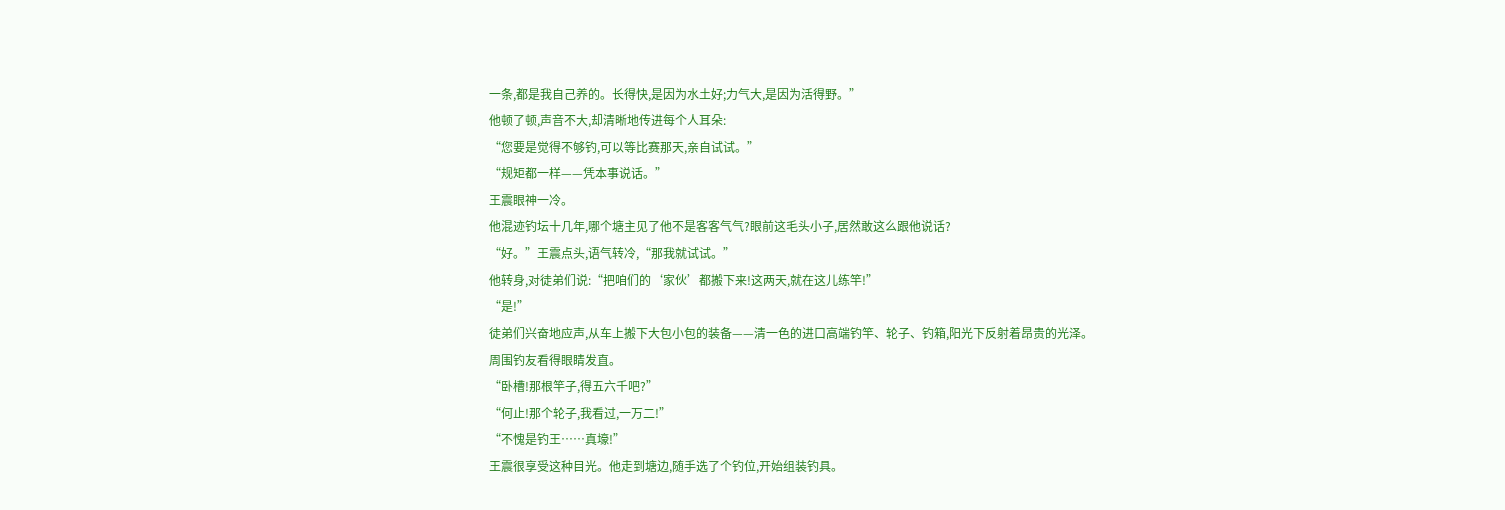一条,都是我自己养的。长得快,是因为水土好;力气大,是因为活得野。”
他顿了顿,声音不大,却清晰地传进每个人耳朵:
“您要是觉得不够钓,可以等比赛那天,亲自试试。”
“规矩都一样——凭本事说话。”
王震眼神一冷。
他混迹钓坛十几年,哪个塘主见了他不是客客气气?眼前这毛头小子,居然敢这么跟他说话?
“好。”王震点头,语气转冷,“那我就试试。”
他转身,对徒弟们说:“把咱们的‘家伙’都搬下来!这两天,就在这儿练竿!”
“是!”
徒弟们兴奋地应声,从车上搬下大包小包的装备——清一色的进口高端钓竿、轮子、钓箱,阳光下反射着昂贵的光泽。
周围钓友看得眼睛发直。
“卧槽!那根竿子,得五六千吧?”
“何止!那个轮子,我看过,一万二!”
“不愧是钓王……真壕!”
王震很享受这种目光。他走到塘边,随手选了个钓位,开始组装钓具。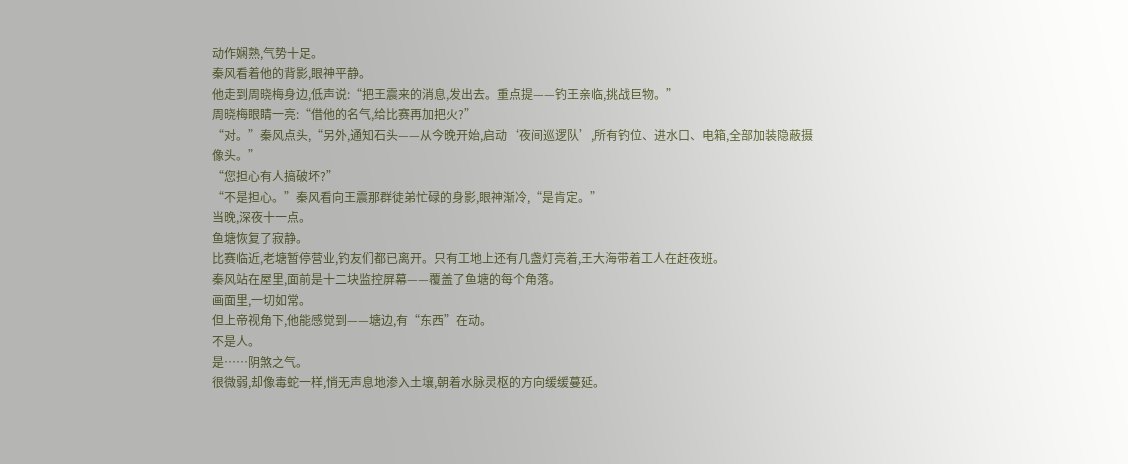动作娴熟,气势十足。
秦风看着他的背影,眼神平静。
他走到周晓梅身边,低声说:“把王震来的消息,发出去。重点提——钓王亲临,挑战巨物。”
周晓梅眼睛一亮:“借他的名气,给比赛再加把火?”
“对。”秦风点头,“另外,通知石头——从今晚开始,启动‘夜间巡逻队’,所有钓位、进水口、电箱,全部加装隐蔽摄像头。”
“您担心有人搞破坏?”
“不是担心。”秦风看向王震那群徒弟忙碌的身影,眼神渐冷,“是肯定。”
当晚,深夜十一点。
鱼塘恢复了寂静。
比赛临近,老塘暂停营业,钓友们都已离开。只有工地上还有几盏灯亮着,王大海带着工人在赶夜班。
秦风站在屋里,面前是十二块监控屏幕——覆盖了鱼塘的每个角落。
画面里,一切如常。
但上帝视角下,他能感觉到——塘边,有“东西”在动。
不是人。
是……阴煞之气。
很微弱,却像毒蛇一样,悄无声息地渗入土壤,朝着水脉灵枢的方向缓缓蔓延。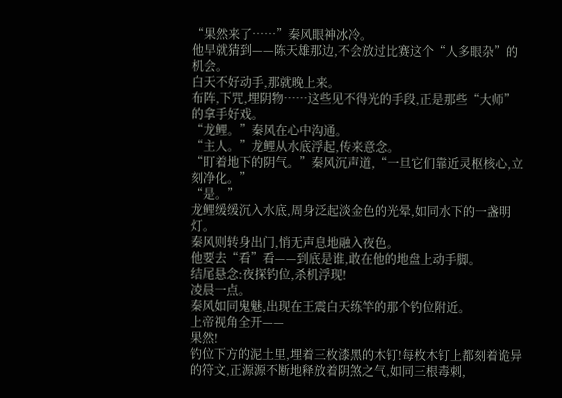“果然来了……”秦风眼神冰冷。
他早就猜到——陈天雄那边,不会放过比赛这个“人多眼杂”的机会。
白天不好动手,那就晚上来。
布阵,下咒,埋阴物……这些见不得光的手段,正是那些“大师”的拿手好戏。
“龙鲤。”秦风在心中沟通。
“主人。”龙鲤从水底浮起,传来意念。
“盯着地下的阴气。”秦风沉声道,“一旦它们靠近灵枢核心,立刻净化。”
“是。”
龙鲤缓缓沉入水底,周身泛起淡金色的光晕,如同水下的一盏明灯。
秦风则转身出门,悄无声息地融入夜色。
他要去“看”看——到底是谁,敢在他的地盘上动手脚。
结尾悬念:夜探钓位,杀机浮现!
凌晨一点。
秦风如同鬼魅,出现在王震白天练竿的那个钓位附近。
上帝视角全开——
果然!
钓位下方的泥土里,埋着三枚漆黑的木钉!每枚木钉上都刻着诡异的符文,正源源不断地释放着阴煞之气,如同三根毒刺,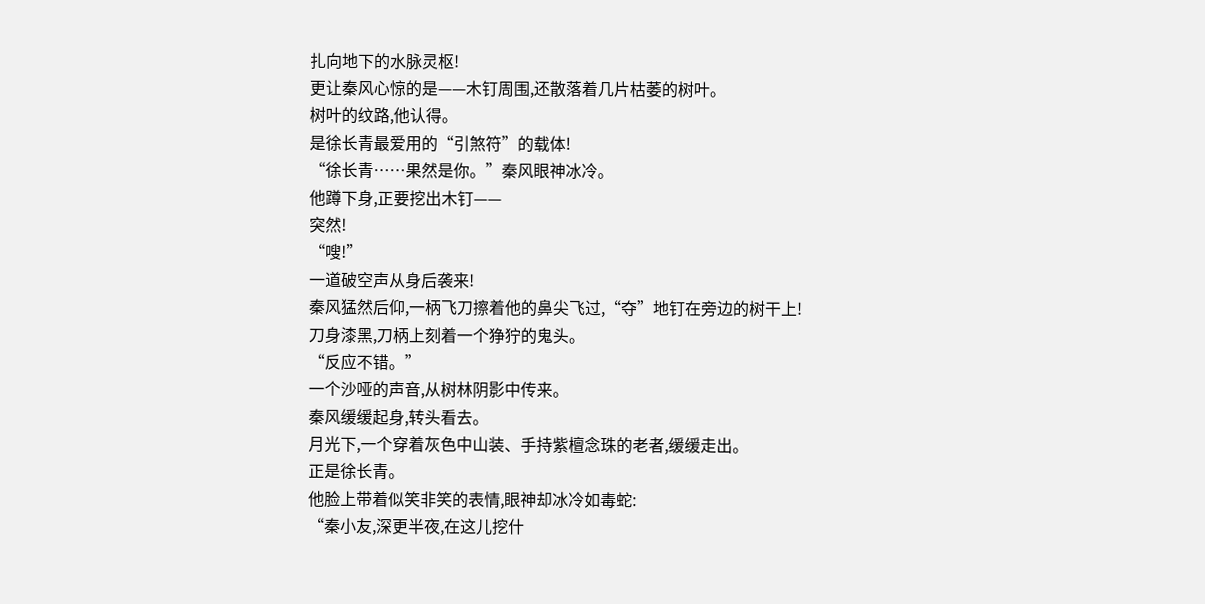扎向地下的水脉灵枢!
更让秦风心惊的是——木钉周围,还散落着几片枯萎的树叶。
树叶的纹路,他认得。
是徐长青最爱用的“引煞符”的载体!
“徐长青……果然是你。”秦风眼神冰冷。
他蹲下身,正要挖出木钉——
突然!
“嗖!”
一道破空声从身后袭来!
秦风猛然后仰,一柄飞刀擦着他的鼻尖飞过,“夺”地钉在旁边的树干上!
刀身漆黑,刀柄上刻着一个狰狞的鬼头。
“反应不错。”
一个沙哑的声音,从树林阴影中传来。
秦风缓缓起身,转头看去。
月光下,一个穿着灰色中山装、手持紫檀念珠的老者,缓缓走出。
正是徐长青。
他脸上带着似笑非笑的表情,眼神却冰冷如毒蛇:
“秦小友,深更半夜,在这儿挖什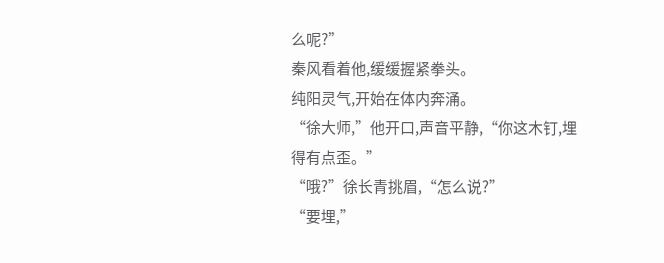么呢?”
秦风看着他,缓缓握紧拳头。
纯阳灵气,开始在体内奔涌。
“徐大师,”他开口,声音平静,“你这木钉,埋得有点歪。”
“哦?”徐长青挑眉,“怎么说?”
“要埋,”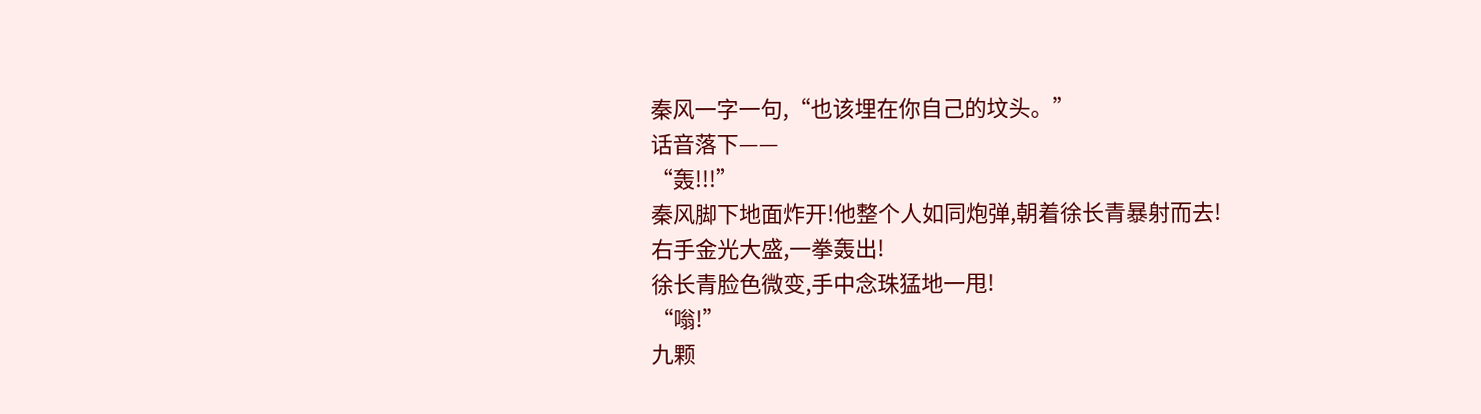秦风一字一句,“也该埋在你自己的坟头。”
话音落下——
“轰!!!”
秦风脚下地面炸开!他整个人如同炮弹,朝着徐长青暴射而去!
右手金光大盛,一拳轰出!
徐长青脸色微变,手中念珠猛地一甩!
“嗡!”
九颗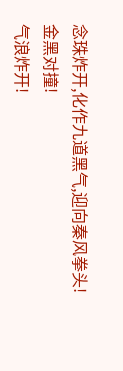念珠炸开,化作九道黑气,迎向秦风拳头!
金黑对撞!
气浪炸开!